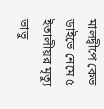মালদ্বীপে কেভ ডাইভে নেমে ৫ ইতালীয়র মৃত্যু
ভাভু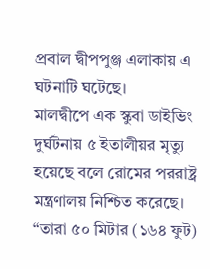প্রবাল দ্বীপপুঞ্জ এলাকায় এ ঘটনাটি ঘটেছে।
মালদ্বীপে এক স্কুবা ডাইভিং দুর্ঘটনায় ৫ ইতালীয়র মৃত্যু হয়েছে বলে রোমের পররাষ্ট্র মন্ত্রণালয় নিশ্চিত করেছে।
“তারা ৫০ মিটার (১৬৪ ফুট)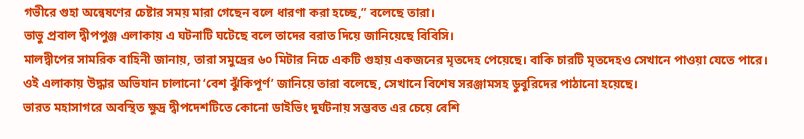গভীরে গুহা অন্বেষণের চেষ্টার সময় মারা গেছেন বলে ধারণা করা হচ্ছে,” বলেছে তারা।
ভাভু প্রবাল দ্বীপপুঞ্জ এলাকায় এ ঘটনাটি ঘটেছে বলে তাদের বরাত দিয়ে জানিয়েছে বিবিসি।
মালদ্বীপের সামরিক বাহিনী জানায়, তারা সমুদ্রের ৬০ মিটার নিচে একটি গুহায় একজনের মৃতদেহ পেয়েছে। বাকি চারটি মৃতদেহও সেখানে পাওয়া যেতে পারে।
ওই এলাকায় উদ্ধার অভিযান চালানো ‘বেশ ঝুঁকিপূর্ণ’ জানিয়ে তারা বলেছে, সেখানে বিশেষ সরঞ্জামসহ ডুবুরিদের পাঠানো হয়েছে।
ভারত মহাসাগরে অবস্থিত ক্ষুদ্র দ্বীপদেশটিতে কোনো ডাইভিং দুর্ঘটনায় সম্ভবত এর চেয়ে বেশি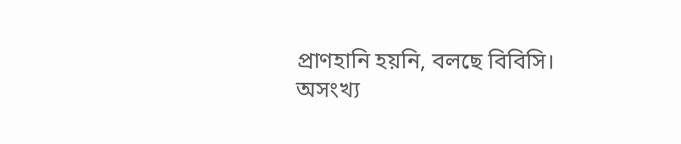প্রাণহানি হয়নি, বলছে বিবিসি।
অসংখ্য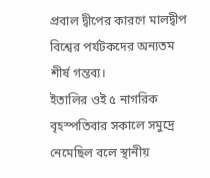প্রবাল দ্বীপের কারণে মালদ্বীপ বিশ্বের পর্যটকদের অন্যতম শীর্ষ গন্তব্য।
ইতালির ওই ৫ নাগরিক বৃহস্পতিবার সকালে সমুদ্রে নেমেছিল বলে স্থানীয়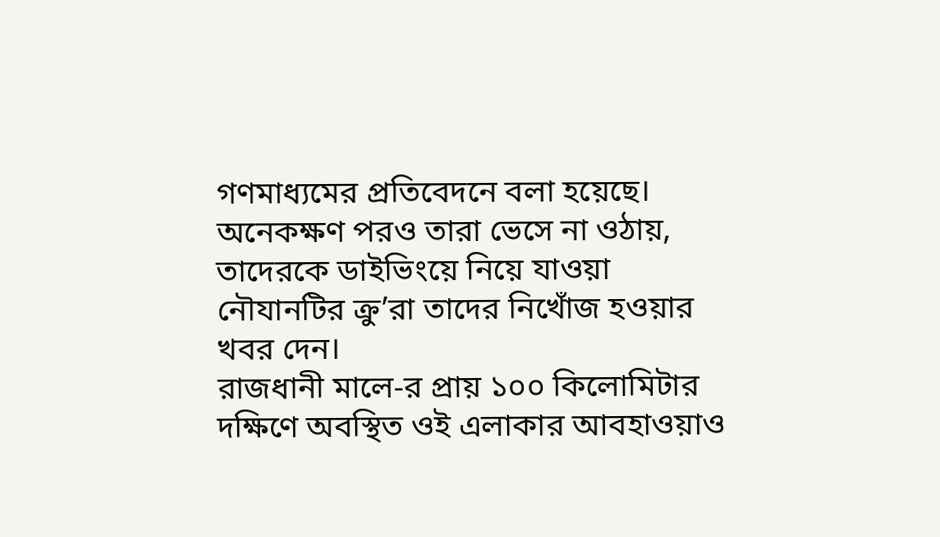গণমাধ্যমের প্রতিবেদনে বলা হয়েছে।
অনেকক্ষণ পরও তারা ভেসে না ওঠায়, তাদেরকে ডাইভিংয়ে নিয়ে যাওয়া নৌযানটির ক্রু’রা তাদের নিখোঁজ হওয়ার খবর দেন।
রাজধানী মালে-র প্রায় ১০০ কিলোমিটার দক্ষিণে অবস্থিত ওই এলাকার আবহাওয়াও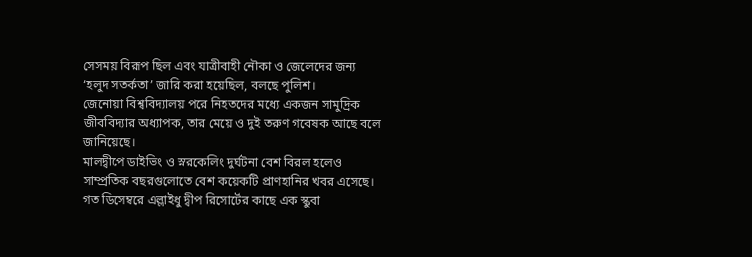সেসময় বিরূপ ছিল এবং যাত্রীবাহী নৌকা ও জেলেদের জন্য ‘হলুদ সতর্কতা’ জারি করা হয়েছিল, বলছে পুলিশ।
জেনোয়া বিশ্ববিদ্যালয় পরে নিহতদের মধ্যে একজন সামুদ্রিক জীববিদ্যার অধ্যাপক, তার মেয়ে ও দুই তরুণ গবেষক আছে বলে জানিয়েছে।
মালদ্বীপে ডাইভিং ও স্নরকেলিং দুর্ঘটনা বেশ বিরল হলেও সাম্প্রতিক বছরগুলোতে বেশ কয়েকটি প্রাণহানির খবর এসেছে।
গত ডিসেম্বরে এল্লাইধু দ্বীপ রিসোর্টের কাছে এক স্কুবা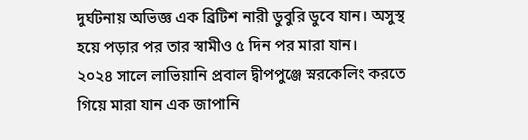দুর্ঘটনায় অভিজ্ঞ এক ব্রিটিশ নারী ডুবুরি ডুবে যান। অসুস্থ হয়ে পড়ার পর তার স্বামীও ৫ দিন পর মারা যান।
২০২৪ সালে লাভিয়ানি প্রবাল দ্বীপপুঞ্জে স্নরকেলিং করতে গিয়ে মারা যান এক জাপানি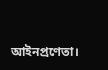আইনপ্রণেতা।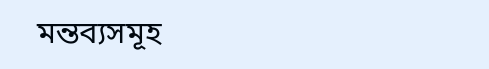মন্তব্যসমূহ